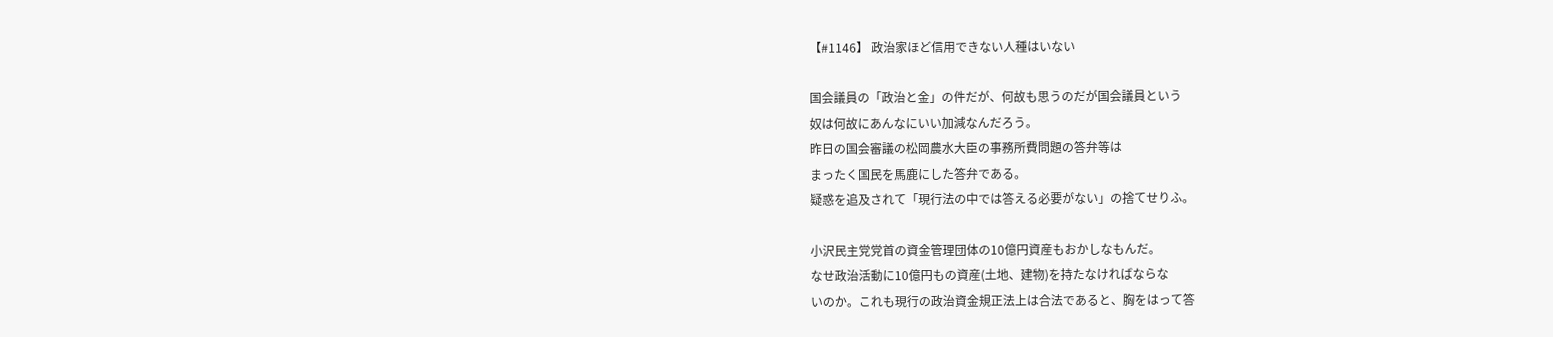【#1146】 政治家ほど信用できない人種はいない

国会議員の「政治と金」の件だが、何故も思うのだが国会議員という
奴は何故にあんなにいい加減なんだろう。
昨日の国会審議の松岡農水大臣の事務所費問題の答弁等は
まったく国民を馬鹿にした答弁である。
疑惑を追及されて「現行法の中では答える必要がない」の捨てせりふ。

小沢民主党党首の資金管理団体の10億円資産もおかしなもんだ。
なせ政治活動に10億円もの資産(土地、建物)を持たなければならな
いのか。これも現行の政治資金規正法上は合法であると、胸をはって答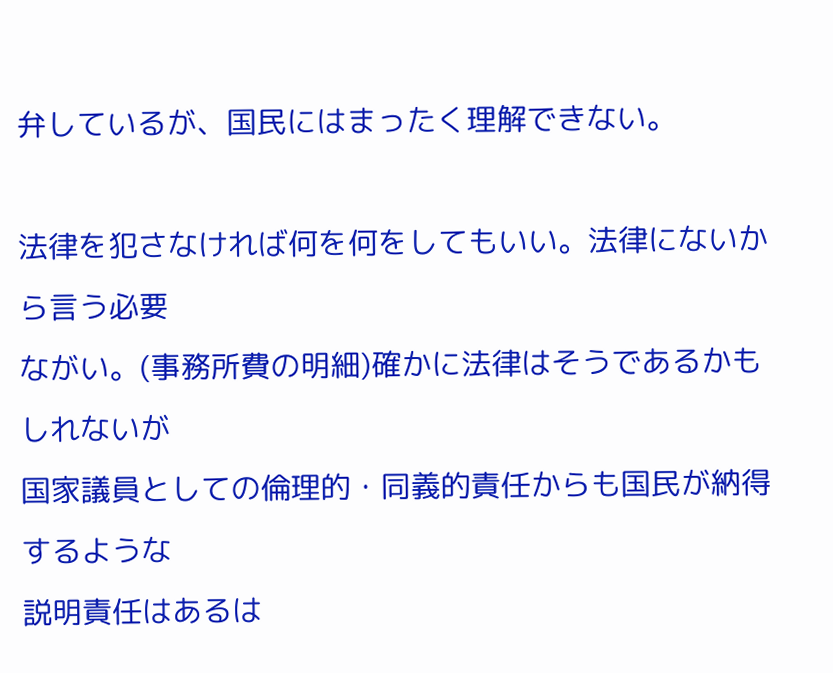弁しているが、国民にはまったく理解できない。

法律を犯さなければ何を何をしてもいい。法律にないから言う必要
ながい。(事務所費の明細)確かに法律はそうであるかもしれないが
国家議員としての倫理的・同義的責任からも国民が納得するような
説明責任はあるは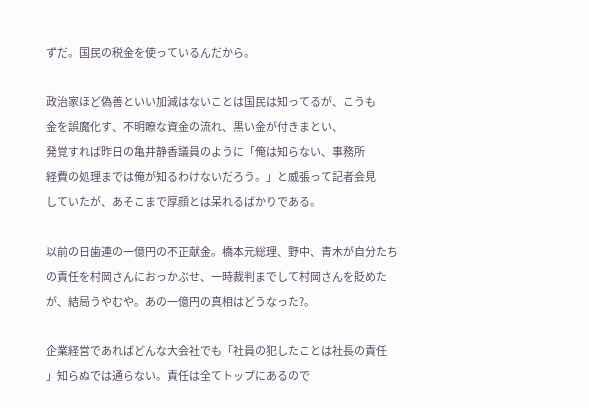ずだ。国民の税金を使っているんだから。

政治家ほど偽善といい加減はないことは国民は知ってるが、こうも
金を誤魔化す、不明瞭な資金の流れ、黒い金が付きまとい、
発覚すれば昨日の亀井静香議員のように「俺は知らない、事務所
経費の処理までは俺が知るわけないだろう。」と威張って記者会見
していたが、あそこまで厚顔とは呆れるばかりである。

以前の日歯連の一億円の不正献金。橋本元総理、野中、青木が自分たち
の責任を村岡さんにおっかぶせ、一時裁判までして村岡さんを貶めた
が、結局うやむや。あの一億円の真相はどうなった?。

企業経営であればどんな大会社でも「社員の犯したことは社長の責任
」知らぬでは通らない。責任は全てトップにあるので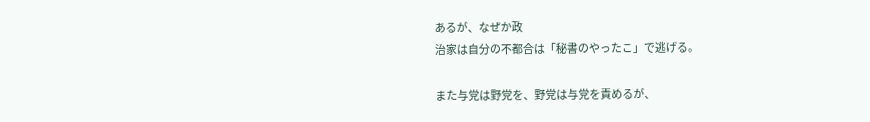あるが、なぜか政
治家は自分の不都合は「秘書のやったこ」で逃げる。

また与党は野党を、野党は与党を責めるが、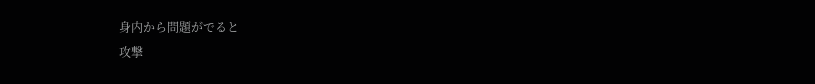身内から問題がでると
攻撃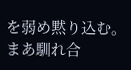を弱め黙り込む。まあ馴れ合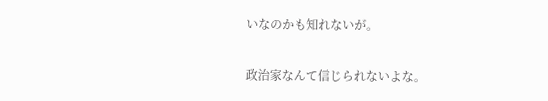いなのかも知れないが。

政治家なんて信じられないよな。